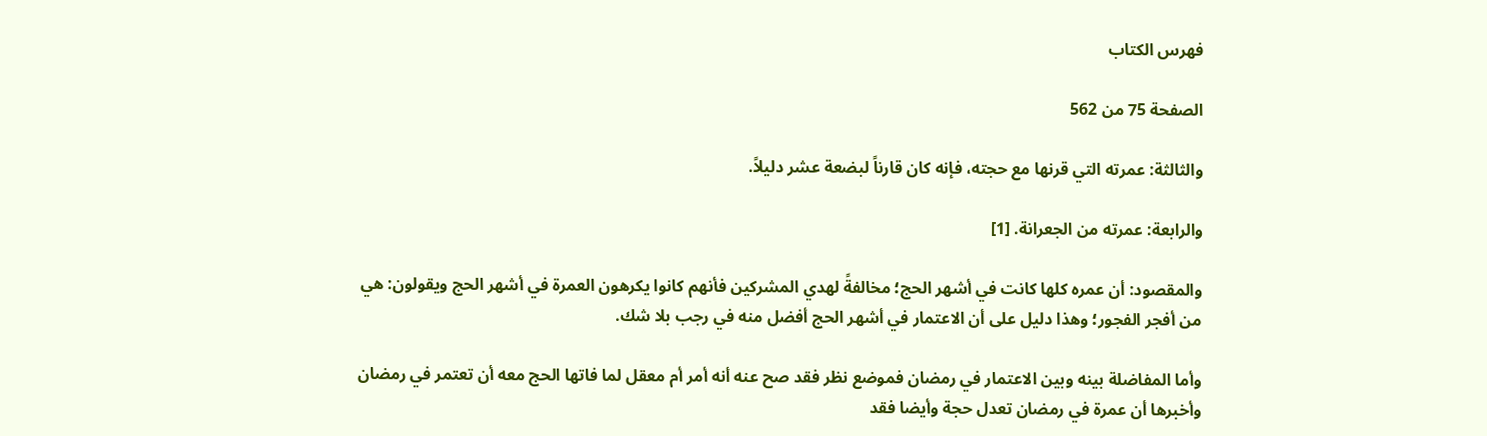فهرس الكتاب

الصفحة 75 من 562

والثالثة: عمرته التي قرنها مع حجته، فإنه كان قارناً لبضعة عشر دليلاً.

والرابعة: عمرته من الجعرانة. [1]

والمقصود: أن عمره كلها كانت في أشهر الحج؛ مخالفةً لهدي المشركين فأنهم كانوا يكرهون العمرة في أشهر الحج ويقولون: هي من أفجر الفجور؛ وهذا دليل على أن الاعتمار في أشهر الحج أفضل منه في رجب بلا شك.

وأما المفاضلة بينه وبين الاعتمار في رمضان فموضع نظر فقد صح عنه أنه أمر أم معقل لما فاتها الحج معه أن تعتمر في رمضان وأخبرها أن عمرة في رمضان تعدل حجة وأيضا فقد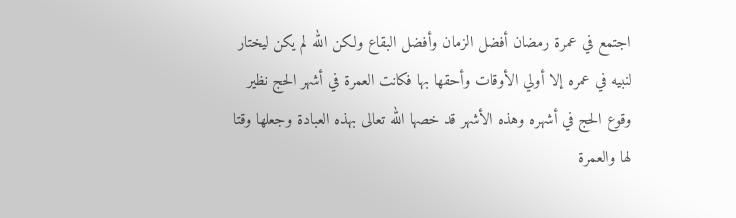اجتمع في عمرة رمضان أفضل الزمان وأفضل البقاع ولكن الله لم يكن ليختار لنبيه في عمره إلا أولي الأوقات وأحقها بها فكانت العمرة في أشهر الحج نظير وقوع الحج في أشهره وهذه الأشهر قد خصها الله تعالى بهذه العبادة وجعلها وقتا لها والعمرة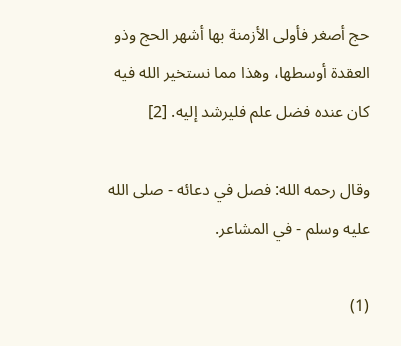حج أصغر فأولى الأزمنة بها أشهر الحج وذو العقدة أوسطها، وهذا مما نستخير الله فيه كان عنده فضل علم فليرشد إليه. [2]

وقال رحمه الله: فصل في دعائه - صلى الله عليه وسلم - في المشاعر.

(1)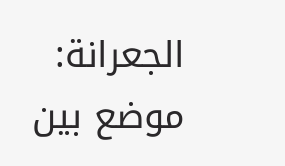الجعرانة: موضع بين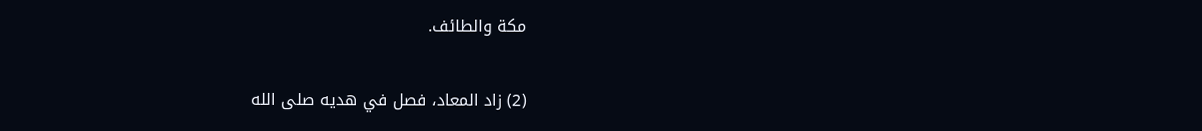مكة والطائف.

(2) زاد المعاد، فصل في هديه صلى الله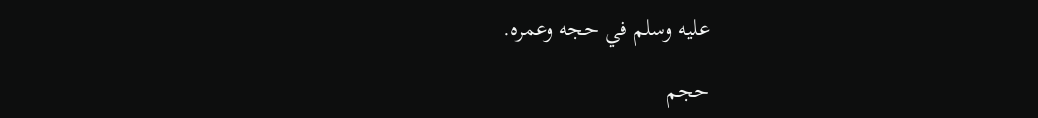عليه وسلم في حجه وعمره.

حجم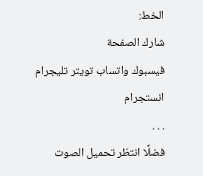الخط:
شارك الصفحة
فيسبوك واتساب تويتر تليجرام انستجرام
. . .
فضلًا انتظر تحميل الصوت